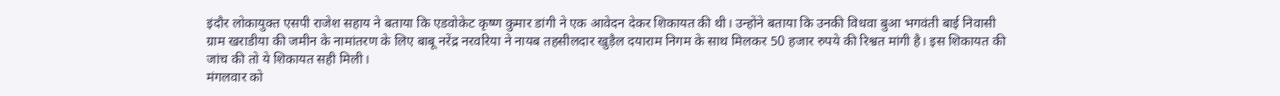इंदौर लोकायुक्त एसपी राजेश सहाय ने बताया कि एडवोकेट कृष्ण कुमार डांगी ने एक आवेदन देकर शिकायत की थी। उन्होंने बताया कि उनकी विधवा बुआ भगवंती बाई निवासी ग्राम खराडीया की जमीन के नामांतरण के लिए बाबू नरेंद्र नरवरिया ने नायब तहसीलदार खुड़ैल दयाराम निगम के साथ मिलकर 50 हजार रुपये की रिश्वत मांगी है। इस शिकायत की जांच की तो ये शिकायत सही मिली।
मंगलवार को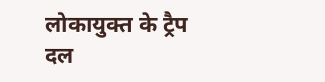लोकायुक्त के ट्रैप दल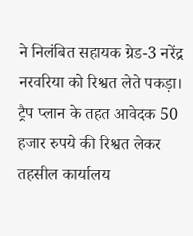ने निलंबित सहायक ग्रेड-3 नरेंद्र नरवरिया को रिश्वत लेते पकड़ा। ट्रैप प्लान के तहत आवेदक 50 हजार रुपये की रिश्वत लेकर तहसील कार्यालय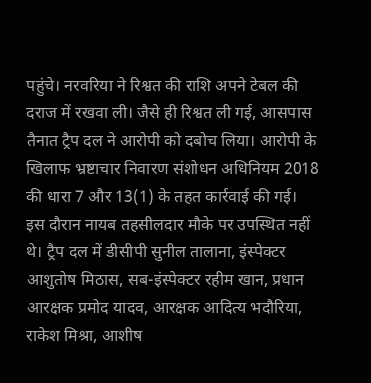पहुंचे। नरवरिया ने रिश्वत की राशि अपने टेबल की दराज में रखवा ली। जैसे ही रिश्वत ली गई, आसपास तैनात ट्रैप दल ने आरोपी को दबोच लिया। आरोपी के खिलाफ भ्रष्टाचार निवारण संशोधन अधिनियम 2018 की धारा 7 और 13(1) के तहत कार्रवाई की गई। इस दौरान नायब तहसीलदार मौके पर उपस्थित नहीं थे। ट्रैप दल में डीसीपी सुनील तालाना, इंस्पेक्टर आशुतोष मिठास, सब-इंस्पेक्टर रहीम खान, प्रधान आरक्षक प्रमोद यादव, आरक्षक आदित्य भदौरिया, राकेश मिश्रा, आशीष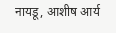नायडू, आशीष आर्य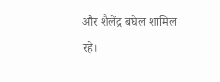और शैलेंद्र बघेल शामिल रहे।